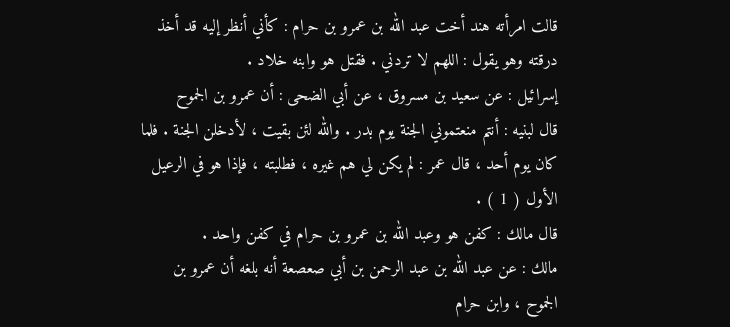قالت امرأته هند أخت عبد الله بن عمرو بن حرام : كأني أنظر إليه قد أخذ
درقته وهو يقول : اللهم لا تردني . فقتل هو وابنه خلاد .
إسرائيل : عن سعيد بن مسروق ، عن أبي الضحى : أن عمرو بن الجموح
قال لبنيه : أنتم منعتموني الجنة يوم بدر . والله لئن بقيت ، لأدخلن الجنة . فلما
كان يوم أحد ، قال عمر : لم يكن لي هم غيره ، فطلبته ، فإذا هو في الرعيل
الأول ( 1 ) .
قال مالك : كفن هو وعبد الله بن عمرو بن حرام في كفن واحد .
مالك : عن عبد الله بن عبد الرحمن بن أبي صعصعة أنه بلغه أن عمرو بن
الجموح ، وابن حرام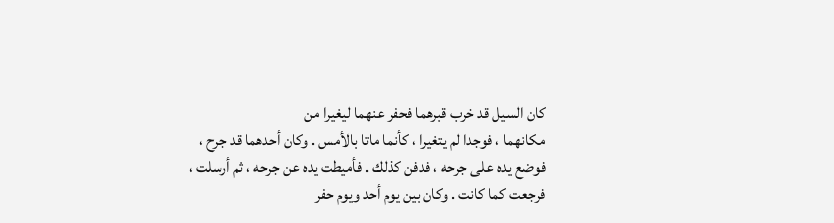كان السيل قد خرب قبرهما فحفر عنهما ليغيرا من
مكانهما ، فوجدا لم يتغيرا ، كأنما ماتا بالأمس . وكان أحدهما قد جرح ،
فوضع يده على جرحه ، فدفن كذلك . فأميطت يده عن جرحه ، ثم أرسلت ،
فرجعت كما كانت . وكان بين يوم أحد ويوم حفر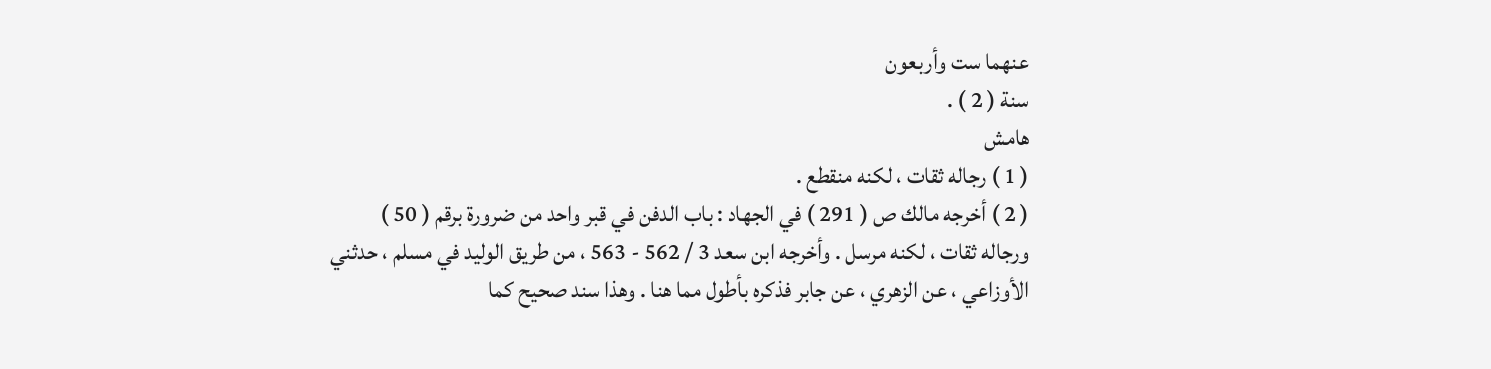عنهما ست وأربعون
سنة ( 2 ) .
هامش
( 1 ) رجاله ثقات ، لكنه منقطع .
( 2 ) أخرجه مالك ص ( 291 ) في الجهاد : باب الدفن في قبر واحد من ضرورة برقم ( 50 )
ورجاله ثقات ، لكنه مرسل . وأخرجه ابن سعد 3 / 562 - 563 ، من طريق الوليد في مسلم ، حدثني
الأوزاعي ، عن الزهري ، عن جابر فذكره بأطول مما هنا . وهذا سند صحيح كما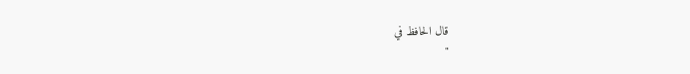قال الحافظ في
"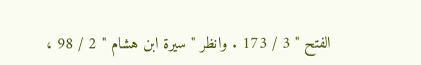الفتح " 3 / 173 . وانظر " سيرة ابن هشام " 2 / 98 ،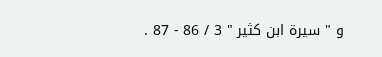و " سيرة ابن كثير " 3 / 86 - 87 .